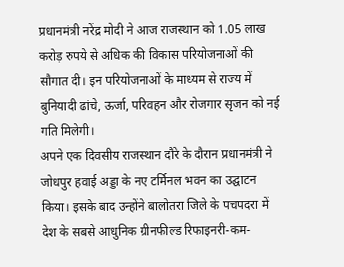प्रधानमंत्री नरेंद्र मोदी ने आज राजस्थान को 1.05 लाख करोड़ रुपये से अधिक की विकास परियोजनाओं की सौगात दी। इन परियोजनाओं के माध्यम से राज्य में बुनियादी ढांचे, ऊर्जा, परिवहन और रोजगार सृजन को नई गति मिलेगी।
अपने एक दिवसीय राजस्थान दौरे के दौरान प्रधानमंत्री ने जोधपुर हवाई अड्डा के नए टर्मिनल भवन का उद्घाटन किया। इसके बाद उन्होंने बालोतरा जिले के पचपदरा में देश के सबसे आधुनिक ग्रीनफील्ड रिफाइनरी-कम-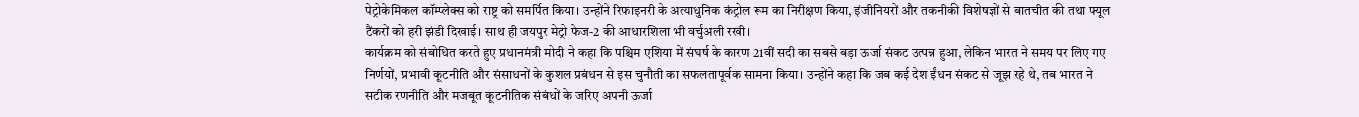पेट्रोकेमिकल कॉम्प्लेक्स को राष्ट्र को समर्पित किया। उन्होंने रिफाइनरी के अत्याधुनिक कंट्रोल रूम का निरीक्षण किया, इंजीनियरों और तकनीकी विशेषज्ञों से बातचीत की तथा फ्यूल टैंकरों को हरी झंडी दिखाई। साथ ही जयपुर मेट्रो फेज-2 की आधारशिला भी वर्चुअली रखी।
कार्यक्रम को संबोधित करते हुए प्रधानमंत्री मोदी ने कहा कि पश्चिम एशिया में संघर्ष के कारण 21वीं सदी का सबसे बड़ा ऊर्जा संकट उत्पन्न हुआ, लेकिन भारत ने समय पर लिए गए निर्णयों, प्रभावी कूटनीति और संसाधनों के कुशल प्रबंधन से इस चुनौती का सफलतापूर्वक सामना किया। उन्होंने कहा कि जब कई देश ईंधन संकट से जूझ रहे थे, तब भारत ने सटीक रणनीति और मजबूत कूटनीतिक संबंधों के जरिए अपनी ऊर्जा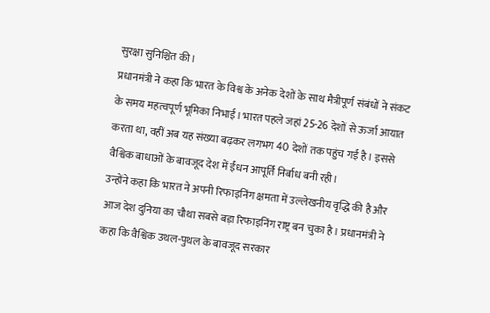सुरक्षा सुनिश्चित की।
प्रधानमंत्री ने कहा कि भारत के विश्व के अनेक देशों के साथ मैत्रीपूर्ण संबंधों ने संकट के समय महत्वपूर्ण भूमिका निभाई। भारत पहले जहां 25-26 देशों से ऊर्जा आयात करता था, वहीं अब यह संख्या बढ़कर लगभग 40 देशों तक पहुंच गई है। इससे वैश्विक बाधाओं के बावजूद देश में ईंधन आपूर्ति निर्बाध बनी रही।
उन्होंने कहा कि भारत ने अपनी रिफाइनिंग क्षमता में उल्लेखनीय वृद्धि की है और आज देश दुनिया का चौथा सबसे बड़ा रिफाइनिंग राष्ट्र बन चुका है। प्रधानमंत्री ने कहा कि वैश्विक उथल-पुथल के बावजूद सरकार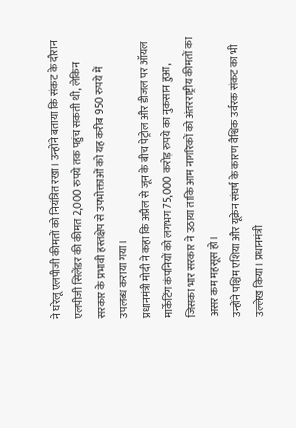ने घरेलू एलपीजी कीमतों को नियंत्रित रखा। उन्होंने बताया कि संकट के दौरान एलपीजी सिलेंडर की कीमत 2,000 रुपये तक पहुंच सकती थी, लेकिन सरकार के प्रभावी हस्तक्षेप से उपभोक्ताओं को यह करीब 950 रुपये में उपलब्ध कराया गया।
प्रधानमंत्री मोदी ने कहा कि अप्रैल से जून के बीच पेट्रोल और डीजल पर ऑयल मार्केटिंग कंपनियों को लगभग 75,000 करोड़ रुपये का नुकसान हुआ, जिसका भार सरकार ने उठाया ताकि आम नागरिकों को अंतरराष्ट्रीय कीमतों का असर कम महसूस हो।
उन्होंने पश्चिम एशिया और यूक्रेन संघर्ष के कारण वैश्विक उर्वरक संकट का भी उल्लेख किया। प्रधानमंत्री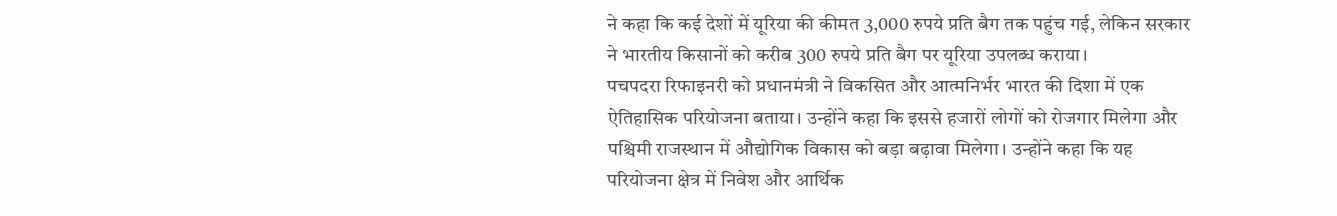ने कहा कि कई देशों में यूरिया की कीमत 3,000 रुपये प्रति बैग तक पहुंच गई, लेकिन सरकार ने भारतीय किसानों को करीब 300 रुपये प्रति बैग पर यूरिया उपलब्ध कराया।
पचपदरा रिफाइनरी को प्रधानमंत्री ने विकसित और आत्मनिर्भर भारत की दिशा में एक ऐतिहासिक परियोजना बताया। उन्होंने कहा कि इससे हजारों लोगों को रोजगार मिलेगा और पश्चिमी राजस्थान में औद्योगिक विकास को बड़ा बढ़ावा मिलेगा। उन्होंने कहा कि यह परियोजना क्षेत्र में निवेश और आर्थिक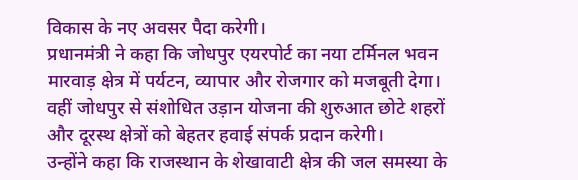विकास के नए अवसर पैदा करेगी।
प्रधानमंत्री ने कहा कि जोधपुर एयरपोर्ट का नया टर्मिनल भवन मारवाड़ क्षेत्र में पर्यटन, व्यापार और रोजगार को मजबूती देगा। वहीं जोधपुर से संशोधित उड़ान योजना की शुरुआत छोटे शहरों और दूरस्थ क्षेत्रों को बेहतर हवाई संपर्क प्रदान करेगी।
उन्होंने कहा कि राजस्थान के शेखावाटी क्षेत्र की जल समस्या के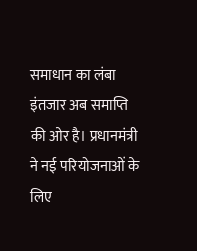समाधान का लंबा इंतजार अब समाप्ति की ओर है। प्रधानमंत्री ने नई परियोजनाओं के लिए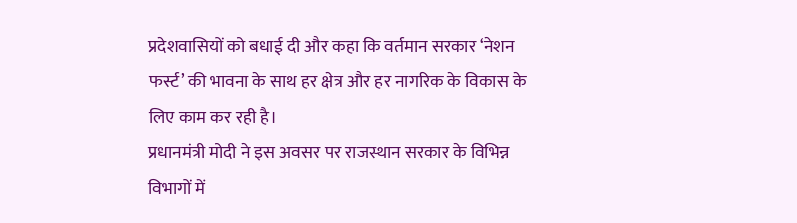प्रदेशवासियों को बधाई दी और कहा कि वर्तमान सरकार ‘नेशन फर्स्ट’ की भावना के साथ हर क्षेत्र और हर नागरिक के विकास के लिए काम कर रही है।
प्रधानमंत्री मोदी ने इस अवसर पर राजस्थान सरकार के विभिन्न विभागों में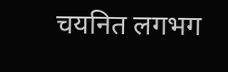चयनित लगभग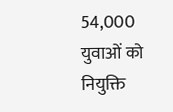54,000 युवाओं को नियुक्ति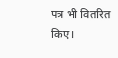पत्र भी वितरित किए।